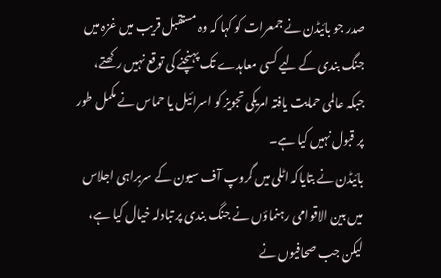صدر جو بائیڈن نے جمعرات کو کہا کہ وہ مستقبل قریب میں غزہ میں جنگ بندی کے لیے کسی معاہدے تک پہنچنے کی توقع نہیں رکھتے، جبکہ عالمی حمایت یافتہ امریکی تجویز کو اسرائیل یا حماس نے مکمل طور پر قبول نہیں کیا ہے۔
بائیڈن نے بتایاکہ اٹلی میں گروپ آف سیون کے سربراہی اجلاس میں بین الاقوامی رہنماؤں نے جنگ بندی پر تبادلہ خیال کیا ہے، لیکن جب صحافیوں نے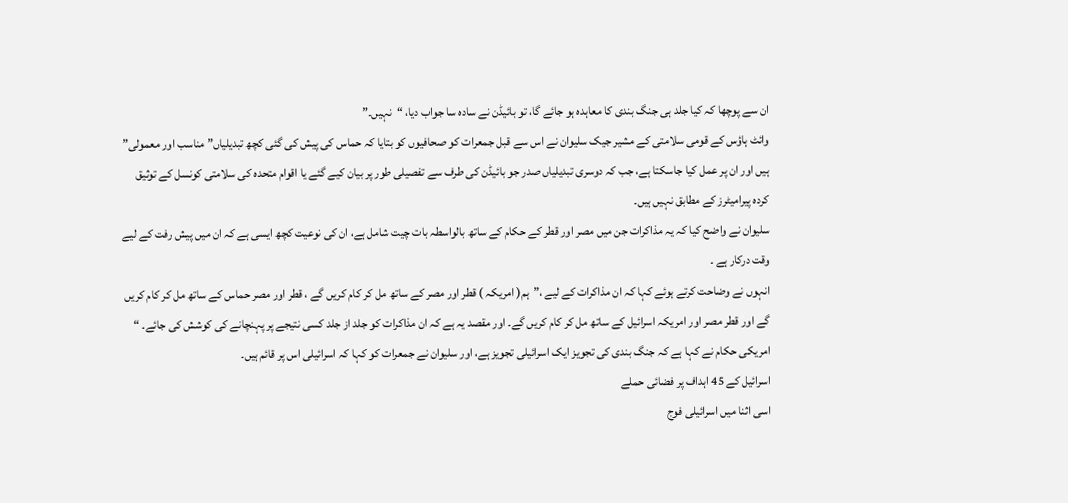ان سے پوچھا کہ کیا جلد ہی جنگ بندی کا معاہدہ ہو جائے گا، تو بائیڈن نے سادہ سا جواب دیا، “نہیں۔”
وائٹ ہاؤس کے قومی سلامتی کے مشیر جیک سلیوان نے اس سے قبل جمعرات کو صحافیوں کو بتایا کہ حماس کی پیش کی گئی کچھ تبدیلیاں” مناسب اور معمولی” ہیں اور ان پر عمل کیا جاسکتا ہے، جب کہ دوسری تبدیلیاں صدر جو بائیڈن کی طرف سے تفصیلی طور پر بیان کیے گئے یا اقوام متحدہ کی سلامتی کونسل کے توثیق کردہ پیرامیٹرز کے مطابق نہیں ہیں۔
سلیوان نے واضح کیا کہ یہ مذاکرات جن میں مصر اور قطر کے حکام کے ساتھ بالواسطہ بات چیت شامل ہے، ان کی نوعیت کچھ ایسی ہے کہ ان میں پیش رفت کے لیے وقت درکار ہے ۔
انہوں نے وضاحت کرتے ہوئے کہا کہ ان مذاکرات کے لیے ،”ہم( امریکہ ) قطر اور مصر کے ساتھ مل کر کام کریں گے ، قطر اور مصر حماس کے ساتھ مل کر کام کریں گے اور قطر مصر اور امریکہ اسرائیل کے ساتھ مل کر کام کریں گے۔ اور مقصد یہ ہے کہ ان مذاکرات کو جلد از جلد کسی نتیجے پر پہنچانے کی کوشش کی جائے۔ “
امریکی حکام نے کہا ہے کہ جنگ بندی کی تجویز ایک اسرائیلی تجویز ہے، اور سلیوان نے جمعرات کو کہا کہ اسرائیلی اس پر قائم ہیں۔
اسرائیل کے 45 اہداف پر فضائی حملے
اسی اثنا میں اسرائیلی فوج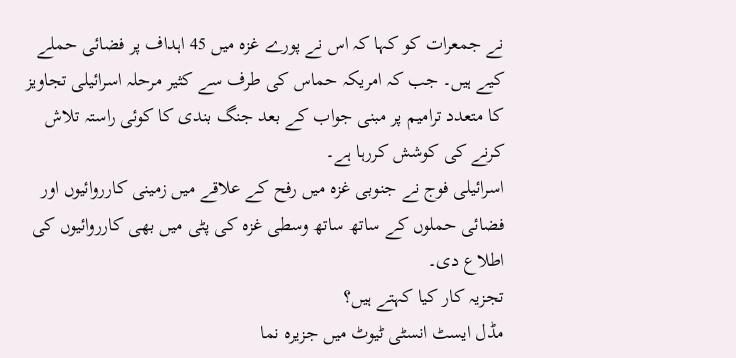نے جمعرات کو کہا کہ اس نے پورے غزہ میں 45 اہداف پر فضائی حملے کیے ہیں۔ جب کہ امریکہ حماس کی طرف سے کثیر مرحلہ اسرائیلی تجاویز کا متعدد ترامیم پر مبنی جواب کے بعد جنگ بندی کا کوئی راستہ تلاش کرنے کی کوشش کررہا ہے۔
اسرائیلی فوج نے جنوبی غزہ میں رفح کے علاقے میں زمینی کارروائیوں اور فضائی حملوں کے ساتھ ساتھ وسطی غزہ کی پٹی میں بھی کارروائیوں کی اطلاع دی۔
تجزیہ کار کیا کہتے ہیں؟
مڈل ایسٹ انسٹی ٹیوٹ میں جزیرہ نما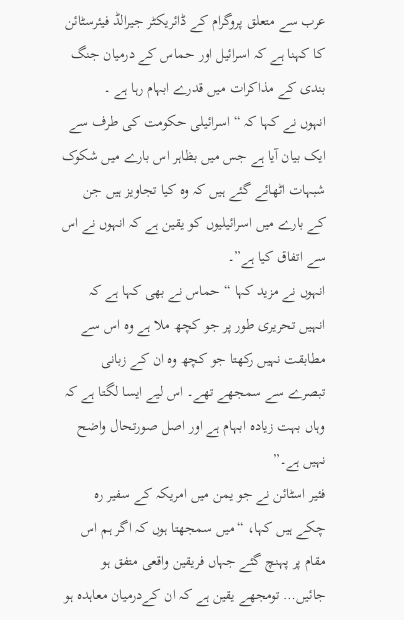عرب سے متعلق پروگرام کے ڈائریکٹر جیرالڈ فیئرسٹائن کا کہنا ہے کہ اسرائیل اور حماس کے درمیان جنگ بندی کے مذاکرات میں قدرے ابہام رہا ہے ۔
انہوں نے کہا کہ “اسرائیلی حکومت کی طرف سے ایک بیان آیا ہے جس میں بظاہر اس بارے میں شکوک شبہات اٹھائے گئے ہیں کہ وہ کیا تجاویز ہیں جن کے بارے میں اسرائیلیوں کو یقین ہے کہ انہوں نے اس سے اتفاق کیا ہے”۔
انہوں نے مزید کہا “حماس نے بھی کہا ہے کہ انہیں تحریری طور پر جو کچھ ملا ہے وہ اس سے مطابقت نہیں رکھتا جو کچھ وہ ان کے زبانی تبصرے سے سمجھے تھے۔ اس لیے ایسا لگتا ہے کہ وہاں بہت زیادہ ابہام ہے اور اصل صورتحال واضح نہیں ہے۔”
فئیر اسٹائن نے جو یمن میں امریکہ کے سفیر رہ چکے ہیں کہا، “میں سمجھتا ہوں کہ اگر ہم اس مقام پر پہنچ گئے جہاں فریقین واقعی متفق ہو جائیں… تومجھے یقین ہے کہ ان کےدرمیان معاہدہ ہو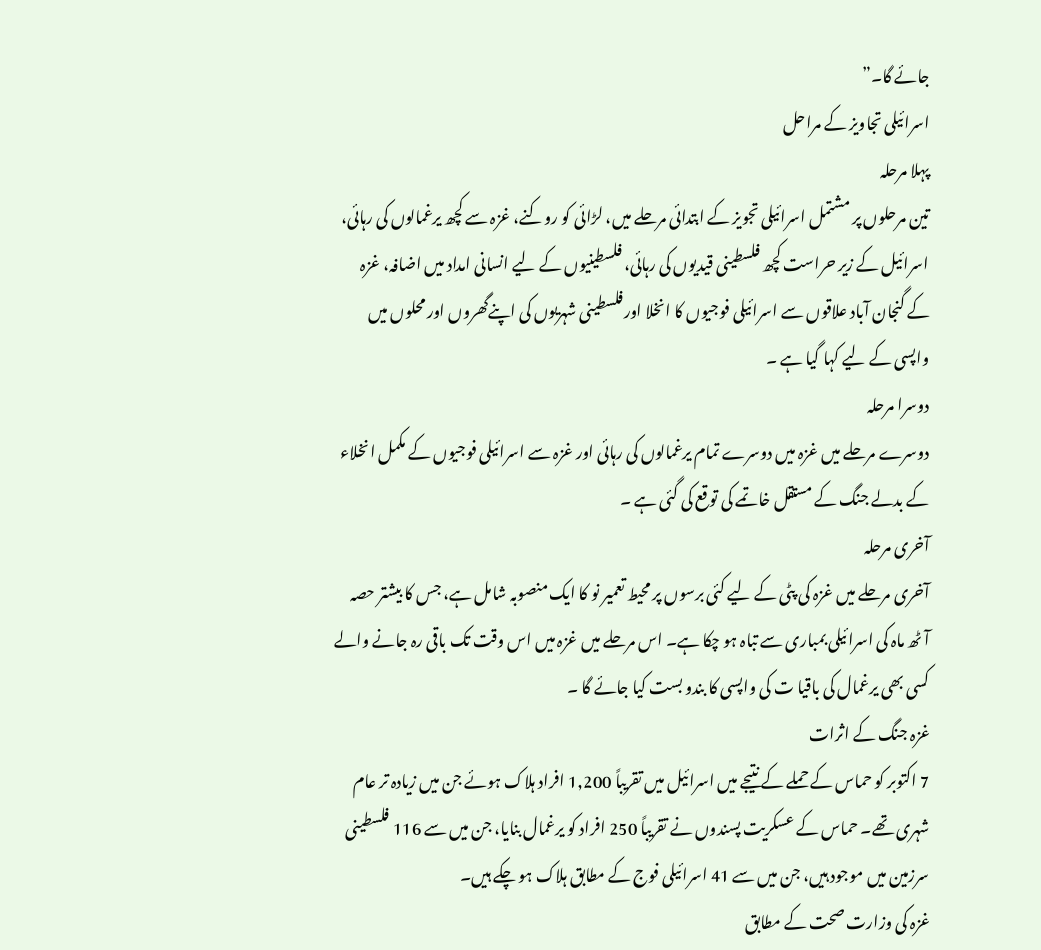جائے گا۔”
اسرائیلی تجاویز کے مراحل
پہلا مرحلہ
تین مرحلوں پر مشتمل اسرائیلی تجویز کے ابتدائی مرحلے میں، لڑائی کو روکنے، غزہ سے کچھ یرغمالوں کی رہائی، اسرائیل کے زیر حراست کچھ فلسطینی قیدیوں کی رہائی، فلسطینیوں کے لیے انسانی امداد میں اضافہ، غزہ کے گنجان آباد علاقوں سے اسرائیلی فوجیوں کا انخلا اورفلسطینی شہریوں کی اپنےگھروں اور محلوں میں واپسی کے لیے کہا گیا ہے ۔
دوسرا مرحلہ
دوسرے مرحلے میں غزہ میں دوسرے تمام یرغمالوں کی رہائی اور غزہ سے اسرائیلی فوجیوں کے مکمل انخلاء کے بدلے جنگ کے مستقل خاتمے کی توقع کی گئی ہے ۔
آخری مرحلہ
آخری مرحلے میں غزہ کی پٹی کے لیے کئی برسوں پر محیط تعمیر نو کا ایک منصوبہ شامل ہے، جس کا بیشتر حصہ آٹھ ماہ کی اسرائیلی بمباری سے تباہ ہو چکا ہے۔ اس مرحلے میں غزہ میں اس وقت تک باقی رہ جانے والے کسی بھی یرغمال کی باقیا ت کی واپسی کا بندو بست کیا جائے گا ۔
غزہ جنگ کے اثرات
7 اکتوبر کو حماس کے حملے کے نتیجے میں اسرائیل میں تقریباً 1,200 افراد ہلاک ہوئے جن میں زیادہ تر عام شہری تھے۔ حماس کے عسکریت پسندوں نے تقریباً 250 افراد کو یرغمال بنایا، جن میں سے 116 فلسطینی سرزمین میں موجود ہیں، جن میں سے 41 اسرائیلی فوج کے مطابق ہلاک ہو چکے ہیں۔
غزہ کی وزارت صحت کے مطابق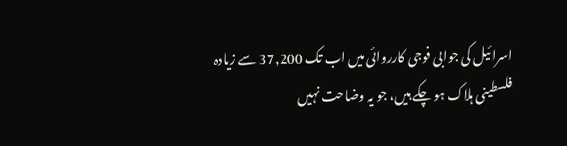اسرائیل کی جوابی فوجی کارروائی میں اب تک 37,200 سے زیادہ فلسطینی ہلاک ہو چکے ہیں، جو یہ وضاحت نہیں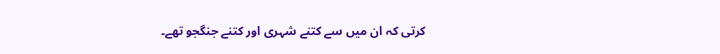کرتی کہ ان میں سے کتنے شہری اور کتنے جنگجو تھے۔